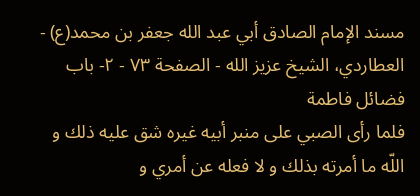مسند الإمام الصادق أبي عبد الله جعفر بن محمد(ع) - العطاردي، الشيخ عزيز الله - الصفحة ٧٣ - ٢- باب فضائل فاطمة
فلما رأى الصبي على منبر أبيه غيره شق عليه ذلك و اللّه ما أمرته بذلك و لا فعله عن أمري و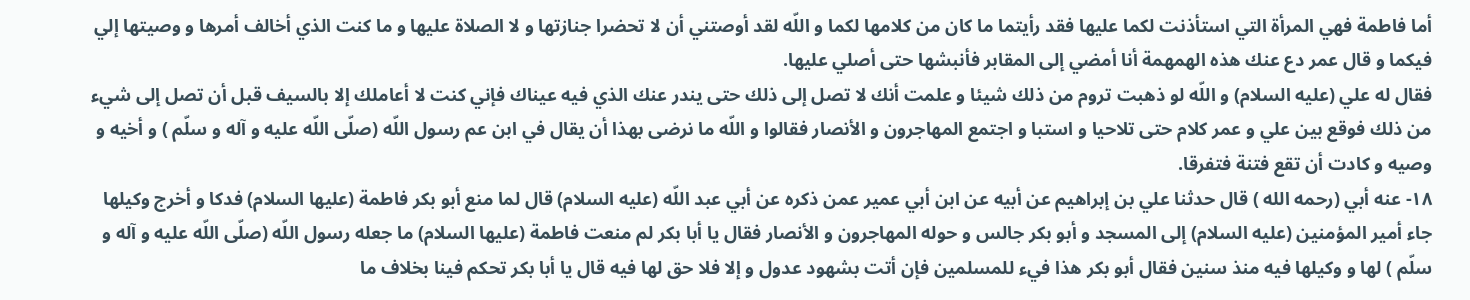أما فاطمة فهي المرأة التي استأذنت لكما عليها فقد رأيتما ما كان من كلامها لكما و اللّه لقد أوصتني أن لا تحضرا جنازتها و لا الصلاة عليها و ما كنت الذي أخالف أمرها و وصيتها إلي فيكما و قال عمر دع عنك هذه الهمهمة أنا أمضي إلى المقابر فأنبشها حتى أصلي عليها.
فقال له علي (عليه السلام) و اللّه لو ذهبت تروم من ذلك شيئا و علمت أنك لا تصل إلى ذلك حتى يندر عنك الذي فيه عيناك فإني كنت لا أعاملك إلا بالسيف قبل أن تصل إلى شيء من ذلك فوقع بين علي و عمر كلام حتى تلاحيا و استبا و اجتمع المهاجرون و الأنصار فقالوا و اللّه ما نرضى بهذا أن يقال في ابن عم رسول اللّه (صلّى اللّه عليه و آله و سلّم ) و أخيه و وصيه و كادت أن تقع فتنة فتفرقا.
١٨- عنه أبي (رحمه الله ) قال حدثنا علي بن إبراهيم عن أبيه عن ابن أبي عمير عمن ذكره عن أبي عبد اللّه (عليه السلام) قال لما منع أبو بكر فاطمة (عليها السلام) فدكا و أخرج وكيلها جاء أمير المؤمنين (عليه السلام) إلى المسجد و أبو بكر جالس و حوله المهاجرون و الأنصار فقال يا أبا بكر لم منعت فاطمة (عليها السلام) ما جعله رسول اللّه (صلّى اللّه عليه و آله و سلّم ) لها و وكيلها فيه منذ سنين فقال أبو بكر هذا فيء للمسلمين فإن أتت بشهود عدول و إلا فلا حق لها فيه قال يا أبا بكر تحكم فينا بخلاف ما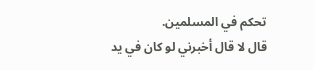تحكم في المسلمين.
قال لا قال أخبرني لو كان في يد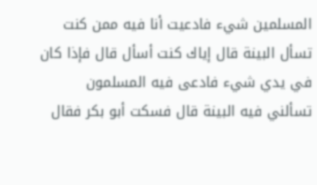المسلمين شيء فادعيت أنا فيه ممن كنت تسأل البينة قال إياك كنت أسأل قال فإذا كان في يدي شيء فادعى فيه المسلمون تسألني فيه البينة قال فسكت أبو بكر فقال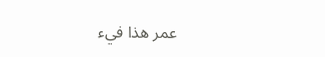عمر هذا فيء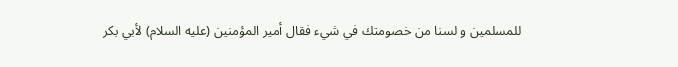للمسلمين و لسنا من خصومتك في شيء فقال أمير المؤمنين (عليه السلام) لأبي بكر